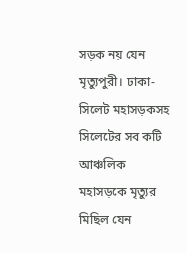সড়ক নয় যেন মৃত্যুপুরী। ঢাকা-সিলেট মহাসড়কসহ সিলেটের সব কটি আঞ্চলিক মহাসড়কে মৃত্যুর মিছিল যেন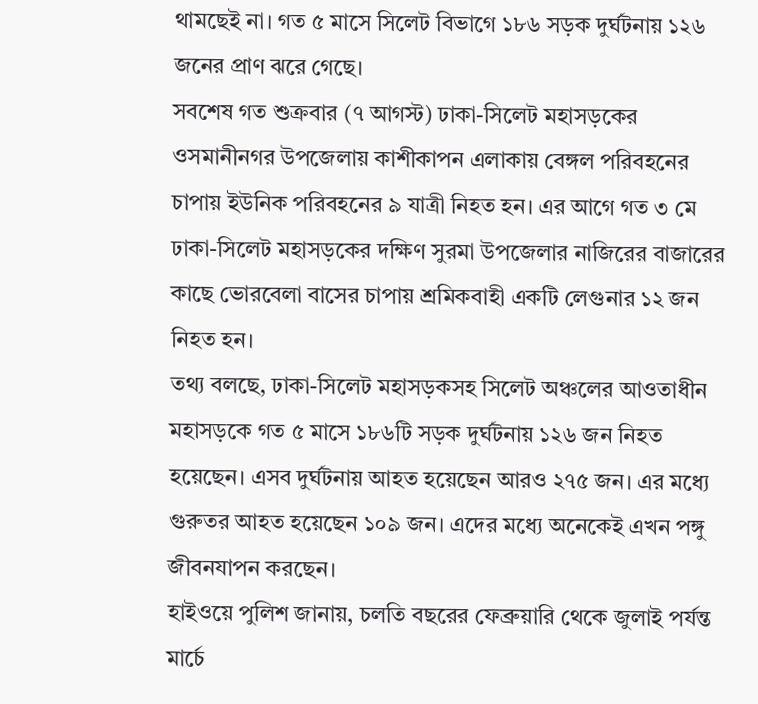থামছেই না। গত ৫ মাসে সিলেট বিভাগে ১৮৬ সড়ক দুর্ঘটনায় ১২৬ জনের প্রাণ ঝরে গেছে।
সবশেষ গত শুক্রবার (৭ আগস্ট) ঢাকা-সিলেট মহাসড়কের ওসমানীনগর উপজেলায় কাশীকাপন এলাকায় বেঙ্গল পরিবহনের চাপায় ইউনিক পরিবহনের ৯ যাত্রী নিহত হন। এর আগে গত ৩ মে ঢাকা-সিলেট মহাসড়কের দক্ষিণ সুরমা উপজেলার নাজিরের বাজারের কাছে ভোরবেলা বাসের চাপায় শ্রমিকবাহী একটি লেগুনার ১২ জন নিহত হন।
তথ্য বলছে, ঢাকা-সিলেট মহাসড়কসহ সিলেট অঞ্চলের আওতাধীন মহাসড়কে গত ৫ মাসে ১৮৬টি সড়ক দুর্ঘটনায় ১২৬ জন নিহত হয়েছেন। এসব দুর্ঘটনায় আহত হয়েছেন আরও ২৭৫ জন। এর মধ্যে গুরুতর আহত হয়েছেন ১০৯ জন। এদের মধ্যে অনেকেই এখন পঙ্গু জীবনযাপন করছেন।
হাইওয়ে পুলিশ জানায়, চলতি বছরের ফেব্রুয়ারি থেকে জুলাই পর্যন্ত মার্চে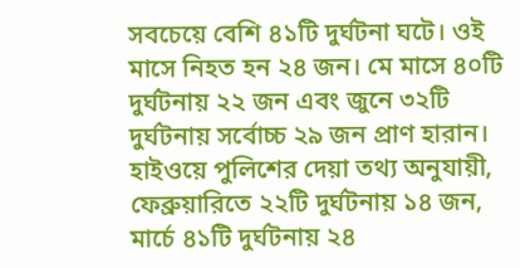সবচেয়ে বেশি ৪১টি দুর্ঘটনা ঘটে। ওই মাসে নিহত হন ২৪ জন। মে মাসে ৪০টি দুর্ঘটনায় ২২ জন এবং জুনে ৩২টি দুর্ঘটনায় সর্বোচ্চ ২৯ জন প্রাণ হারান।
হাইওয়ে পুলিশের দেয়া তথ্য অনুযায়ী, ফেব্রুয়ারিতে ২২টি দুর্ঘটনায় ১৪ জন, মার্চে ৪১টি দুর্ঘটনায় ২৪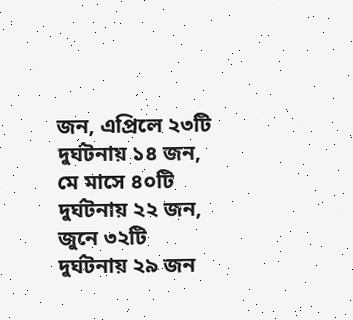জন, এপ্রিলে ২৩টি দুর্ঘটনায় ১৪ জন, মে মাসে ৪০টি দুর্ঘটনায় ২২ জন, জুনে ৩২টি দুর্ঘটনায় ২৯ জন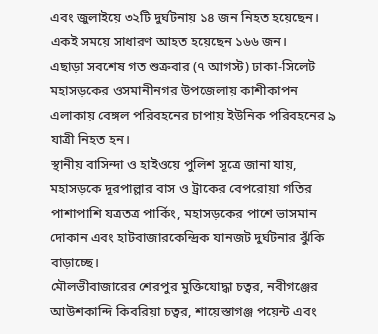এবং জুলাইয়ে ৩২টি দুর্ঘটনায় ১৪ জন নিহত হয়েছেন। একই সময়ে সাধারণ আহত হয়েছেন ১৬৬ জন।
এছাড়া সবশেষ গত শুক্রবার (৭ আগস্ট) ঢাকা-সিলেট মহাসড়কের ওসমানীনগর উপজেলায় কাশীকাপন এলাকায় বেঙ্গল পরিবহনের চাপায় ইউনিক পরিবহনের ৯ যাত্রী নিহত হন।
স্থানীয় বাসিন্দা ও হাইওয়ে পুলিশ সূত্রে জানা যায়, মহাসড়কে দূরপাল্লার বাস ও ট্রাকের বেপরোয়া গতির পাশাপাশি যত্রতত্র পার্কিং, মহাসড়কের পাশে ভাসমান দোকান এবং হাটবাজারকেন্দ্রিক যানজট দুর্ঘটনার ঝুঁকি বাড়াচ্ছে।
মৌলভীবাজারের শেরপুর মুক্তিযোদ্ধা চত্বর, নবীগঞ্জের আউশকান্দি কিবরিয়া চত্বর, শায়েস্তাগঞ্জ পয়েন্ট এবং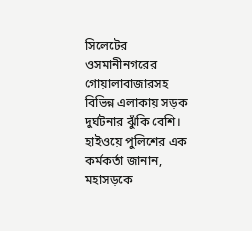সিলেটের ওসমানীনগরের গোয়ালাবাজারসহ বিভিন্ন এলাকায় সড়ক দুর্ঘটনার ঝুঁকি বেশি।
হাইওয়ে পুলিশের এক কর্মকর্তা জানান, মহাসড়কে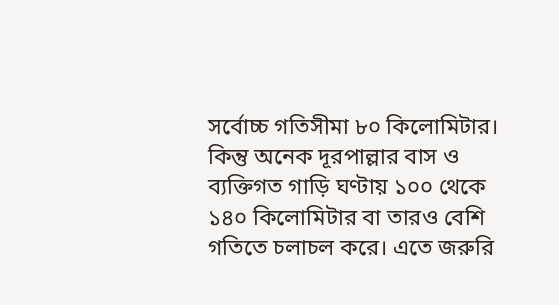সর্বোচ্চ গতিসীমা ৮০ কিলোমিটার। কিন্তু অনেক দূরপাল্লার বাস ও ব্যক্তিগত গাড়ি ঘণ্টায় ১০০ থেকে ১৪০ কিলোমিটার বা তারও বেশি গতিতে চলাচল করে। এতে জরুরি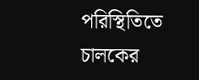পরিস্থিতিতে চালকের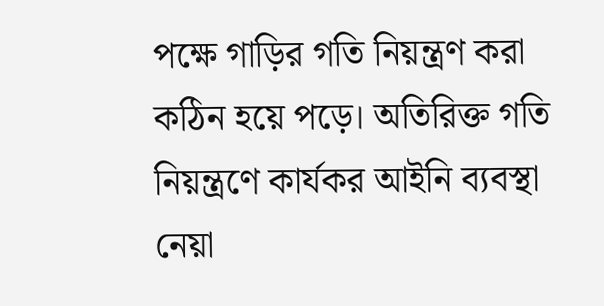পক্ষে গাড়ির গতি নিয়ন্ত্রণ করা কঠিন হয়ে পড়ে। অতিরিক্ত গতি নিয়ন্ত্রণে কার্যকর আইনি ব্যবস্থা নেয়া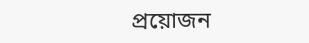প্রয়োজন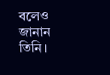বলেও জানান তিনি।